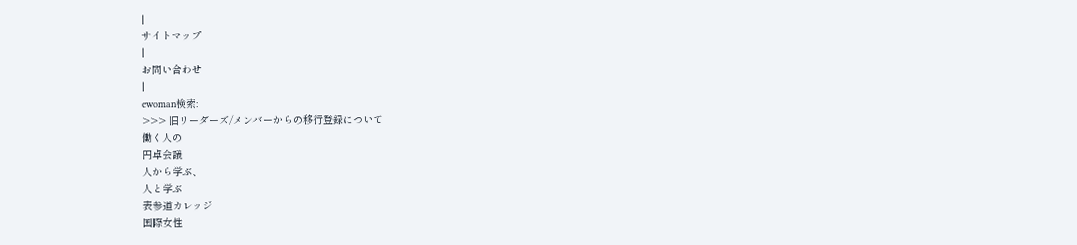|
サイトマップ
|
お問い合わせ
|
ewoman検索:
>>> 旧リーダーズ/メンバーからの移行登録について
働く人の
円卓会議
人から学ぶ、
人と学ぶ
表参道カレッジ
国際女性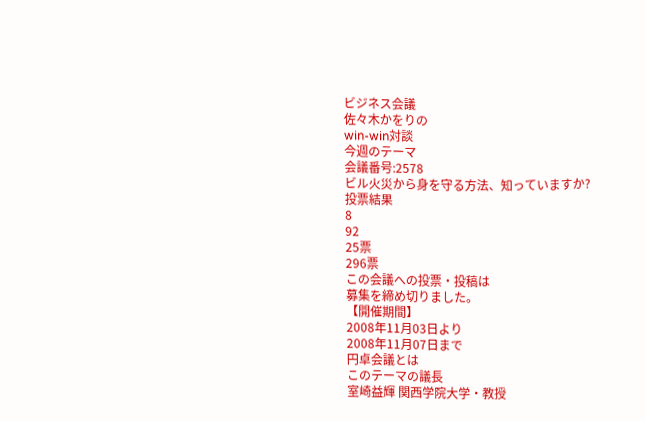ビジネス会議
佐々木かをりの
win-win対談
今週のテーマ
会議番号:2578
ビル火災から身を守る方法、知っていますか?
投票結果
8
92
25票
296票
この会議への投票・投稿は
募集を締め切りました。
【開催期間】
2008年11月03日より
2008年11月07日まで
円卓会議とは
このテーマの議長
室崎益輝 関西学院大学・教授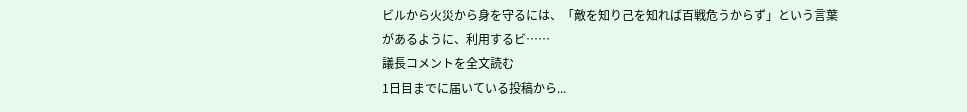ビルから火災から身を守るには、「敵を知り己を知れば百戦危うからず」という言葉があるように、利用するビ……
議長コメントを全文読む
1日目までに届いている投稿から...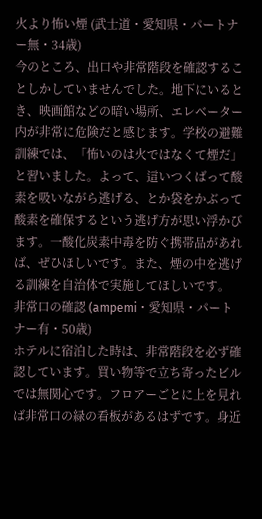火より怖い煙 (武士道・愛知県・パートナー無・34歳)
今のところ、出口や非常階段を確認することしかしていませんでした。地下にいるとき、映画館などの暗い場所、エレベーター内が非常に危険だと感じます。学校の避難訓練では、「怖いのは火ではなくて煙だ」と習いました。よって、這いつくばって酸素を吸いながら逃げる、とか袋をかぶって酸素を確保するという逃げ方が思い浮かびます。一酸化炭素中毒を防ぐ携帯品があれば、ぜひほしいです。また、煙の中を逃げる訓練を自治体で実施してほしいです。
非常口の確認 (ampemi・愛知県・パートナー有・50歳)
ホテルに宿泊した時は、非常階段を必ず確認しています。買い物等で立ち寄ったビルでは無関心です。フロアーごとに上を見れば非常口の緑の看板があるはずです。身近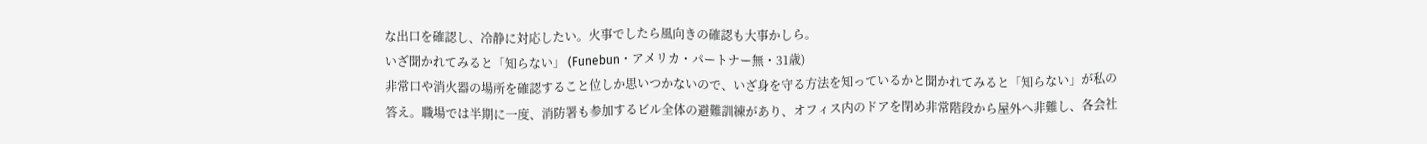な出口を確認し、冷静に対応したい。火事でしたら風向きの確認も大事かしら。
いざ聞かれてみると「知らない」 (Funebun・アメリカ・パートナー無・31歳)
非常口や消火器の場所を確認すること位しか思いつかないので、いざ身を守る方法を知っているかと聞かれてみると「知らない」が私の答え。職場では半期に一度、消防署も参加するビル全体の避難訓練があり、オフィス内のドアを閉め非常階段から屋外へ非難し、各会社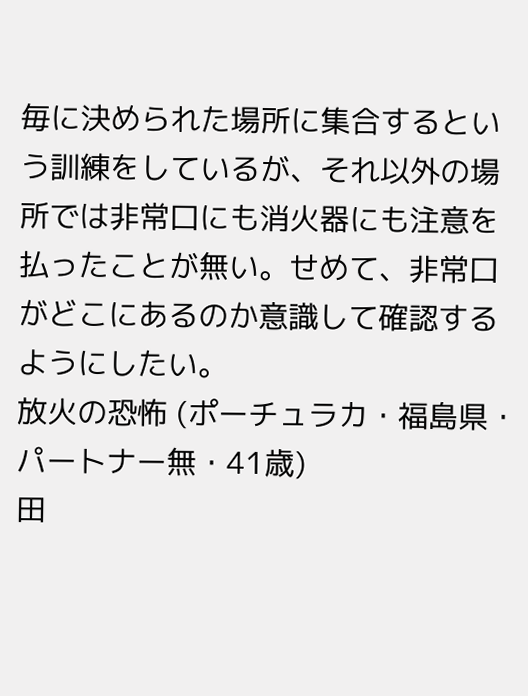毎に決められた場所に集合するという訓練をしているが、それ以外の場所では非常口にも消火器にも注意を払ったことが無い。せめて、非常口がどこにあるのか意識して確認するようにしたい。
放火の恐怖 (ポーチュラカ・福島県・パートナー無・41歳)
田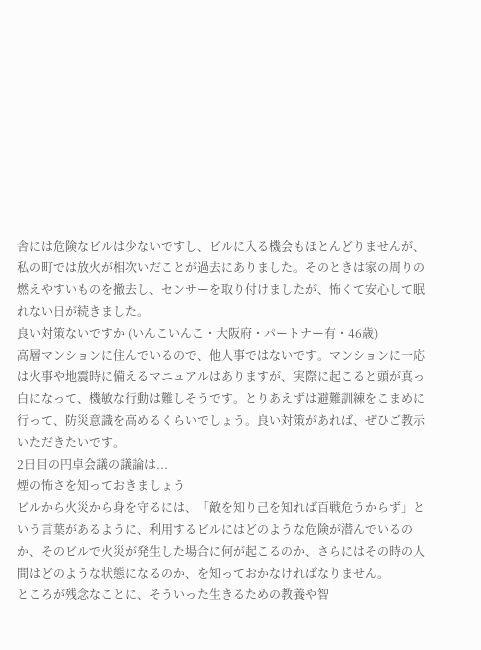舎には危険なビルは少ないですし、ビルに入る機会もほとんどりませんが、私の町では放火が相次いだことが過去にありました。そのときは家の周りの燃えやすいものを撤去し、センサーを取り付けましたが、怖くて安心して眠れない日が続きました。
良い対策ないですか (いんこいんこ・大阪府・パートナー有・46歳)
高層マンションに住んでいるので、他人事ではないです。マンションに一応は火事や地震時に備えるマニュアルはありますが、実際に起こると頭が真っ白になって、機敏な行動は難しそうです。とりあえずは避難訓練をこまめに行って、防災意識を高めるくらいでしょう。良い対策があれば、ぜひご教示いただきたいです。
2日目の円卓会議の議論は...
煙の怖さを知っておきましょう
ビルから火災から身を守るには、「敵を知り己を知れば百戦危うからず」という言葉があるように、利用するビルにはどのような危険が潜んでいるのか、そのビルで火災が発生した場合に何が起こるのか、さらにはその時の人間はどのような状態になるのか、を知っておかなければなりません。
ところが残念なことに、そういった生きるための教養や智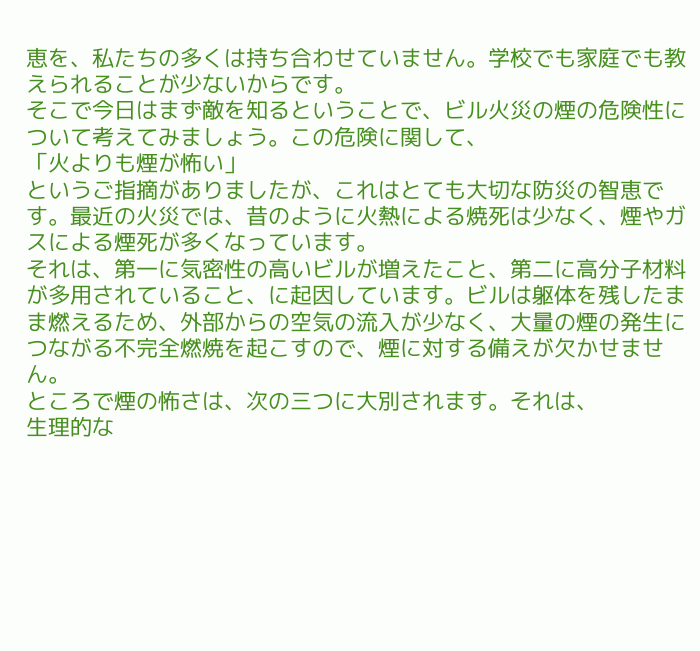恵を、私たちの多くは持ち合わせていません。学校でも家庭でも教えられることが少ないからです。
そこで今日はまず敵を知るということで、ビル火災の煙の危険性について考えてみましょう。この危険に関して、
「火よりも煙が怖い」
というご指摘がありましたが、これはとても大切な防災の智恵です。最近の火災では、昔のように火熱による焼死は少なく、煙やガスによる煙死が多くなっています。
それは、第一に気密性の高いビルが増えたこと、第二に高分子材料が多用されていること、に起因しています。ビルは躯体を残したまま燃えるため、外部からの空気の流入が少なく、大量の煙の発生につながる不完全燃焼を起こすので、煙に対する備えが欠かせません。
ところで煙の怖さは、次の三つに大別されます。それは、
生理的な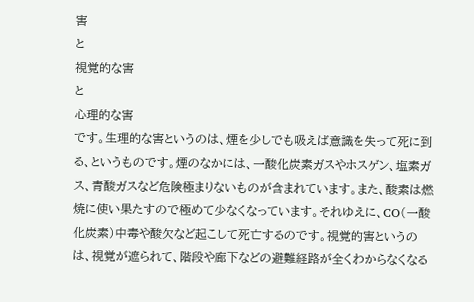害
と
視覚的な害
と
心理的な害
です。生理的な害というのは、煙を少しでも吸えば意識を失って死に到る、というものです。煙のなかには、一酸化炭素ガスやホスゲン、塩素ガス、青酸ガスなど危険極まりないものが含まれています。また、酸素は燃焼に使い果たすので極めて少なくなっています。それゆえに、CO(一酸化炭素)中毒や酸欠など起こして死亡するのです。視覚的害というのは、視覚が遮られて、階段や廊下などの避難経路が全くわからなくなる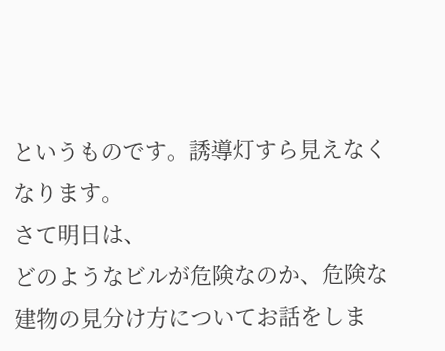というものです。誘導灯すら見えなくなります。
さて明日は、
どのようなビルが危険なのか、危険な建物の見分け方についてお話をしま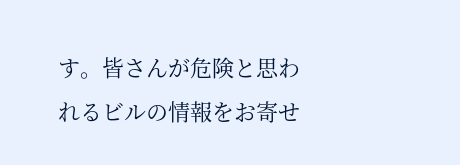す。皆さんが危険と思われるビルの情報をお寄せ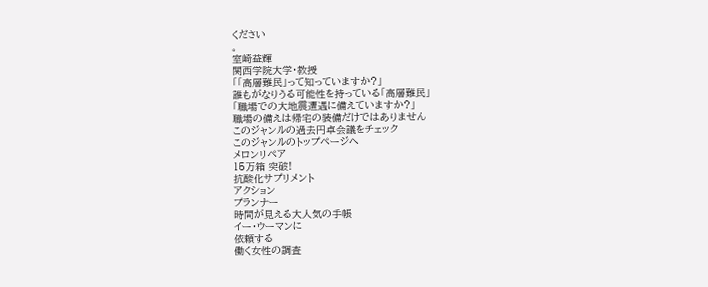ください
。
室崎益輝
関西学院大学・教授
「「高層難民」って知っていますか?」
誰もがなりうる可能性を持っている「高層難民」
「職場での大地震遭遇に備えていますか?」
職場の備えは帰宅の装備だけではありません
このジャンルの過去円卓会議をチェック
このジャンルのトップページへ
メロンリペア
15万箱 突破!
抗酸化サプリメント
アクション
プランナー
時間が見える大人気の手帳
イー・ウーマンに
依頼する
働く女性の調査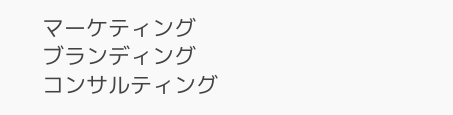マーケティング
ブランディング
コンサルティング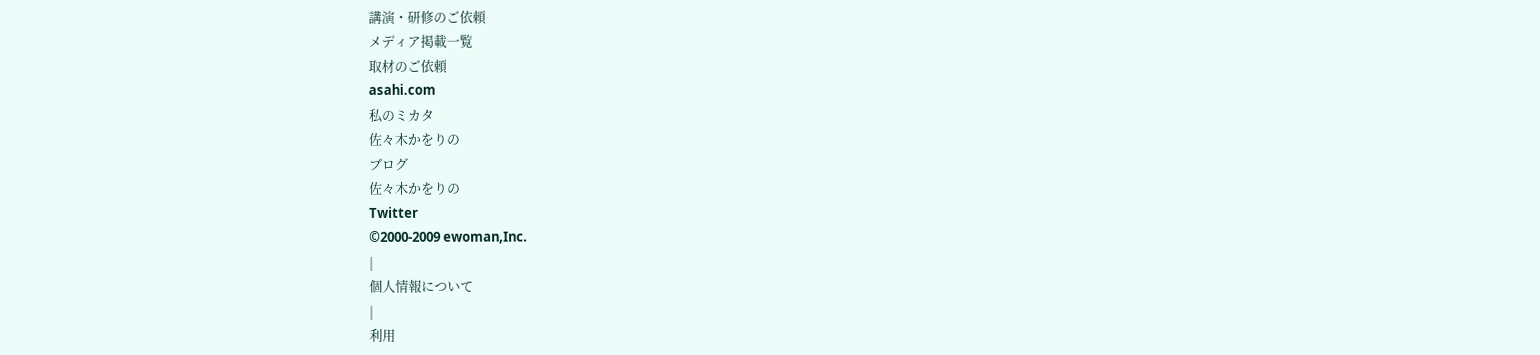講演・研修のご依頼
メディア掲載一覧
取材のご依頼
asahi.com
私のミカタ
佐々木かをりの
ブログ
佐々木かをりの
Twitter
©2000-2009 ewoman,Inc.
|
個人情報について
|
利用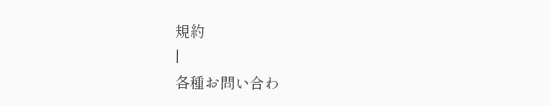規約
|
各種お問い合わ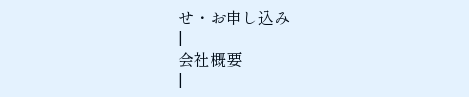せ・お申し込み
|
会社概要
|